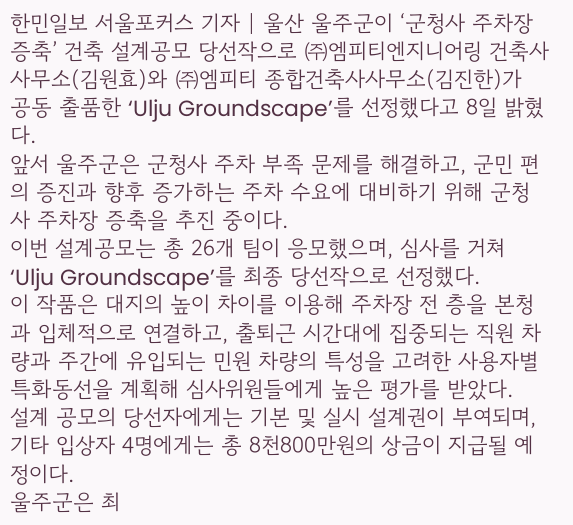한민일보 서울포커스 기자 | 울산 울주군이 ‘군청사 주차장 증축’ 건축 설계공모 당선작으로 ㈜엠피티엔지니어링 건축사사무소(김원효)와 ㈜엠피티 종합건축사사무소(김진한)가 공동 출품한 ‘Ulju Groundscape’를 선정했다고 8일 밝혔다.
앞서 울주군은 군청사 주차 부족 문제를 해결하고, 군민 편의 증진과 향후 증가하는 주차 수요에 대비하기 위해 군청사 주차장 증축을 추진 중이다.
이번 설계공모는 총 26개 팀이 응모했으며, 심사를 거쳐 ‘Ulju Groundscape’를 최종 당선작으로 선정했다.
이 작품은 대지의 높이 차이를 이용해 주차장 전 층을 본청과 입체적으로 연결하고, 출퇴근 시간대에 집중되는 직원 차량과 주간에 유입되는 민원 차량의 특성을 고려한 사용자별 특화동선을 계획해 심사위원들에게 높은 평가를 받았다.
설계 공모의 당선자에게는 기본 및 실시 설계권이 부여되며, 기타 입상자 4명에게는 총 8천800만원의 상금이 지급될 예정이다.
울주군은 최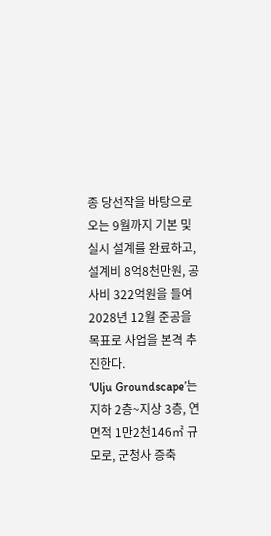종 당선작을 바탕으로 오는 9월까지 기본 및 실시 설계를 완료하고, 설계비 8억8천만원, 공사비 322억원을 들여 2028년 12월 준공을 목표로 사업을 본격 추진한다.
‘Ulju Groundscape’는 지하 2층~지상 3층, 연면적 1만2천146㎡ 규모로, 군청사 증축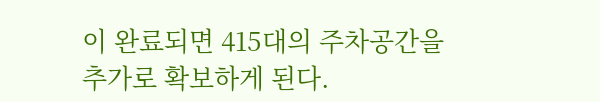이 완료되면 415대의 주차공간을 추가로 확보하게 된다.